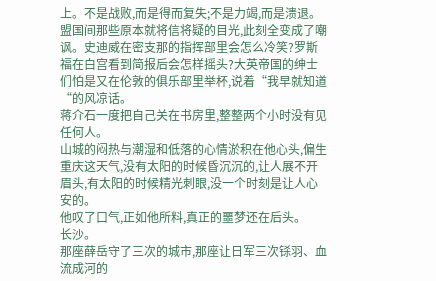上。不是战败,而是得而复失;不是力竭,而是溃退。盟国间那些原本就将信将疑的目光,此刻全变成了嘲讽。史迪威在密支那的指挥部里会怎么冷笑?罗斯福在白宫看到简报后会怎样摇头?大英帝国的绅士们怕是又在伦敦的俱乐部里举杯,说着“我早就知道“的风凉话。
蒋介石一度把自己关在书房里,整整两个小时没有见任何人。
山城的闷热与潮湿和低落的心情淤积在他心头,偏生重庆这天气,没有太阳的时候昏沉沉的,让人展不开眉头,有太阳的时候精光刺眼,没一个时刻是让人心安的。
他叹了口气,正如他所料,真正的噩梦还在后头。
长沙。
那座薛岳守了三次的城市,那座让日军三次铩羽、血流成河的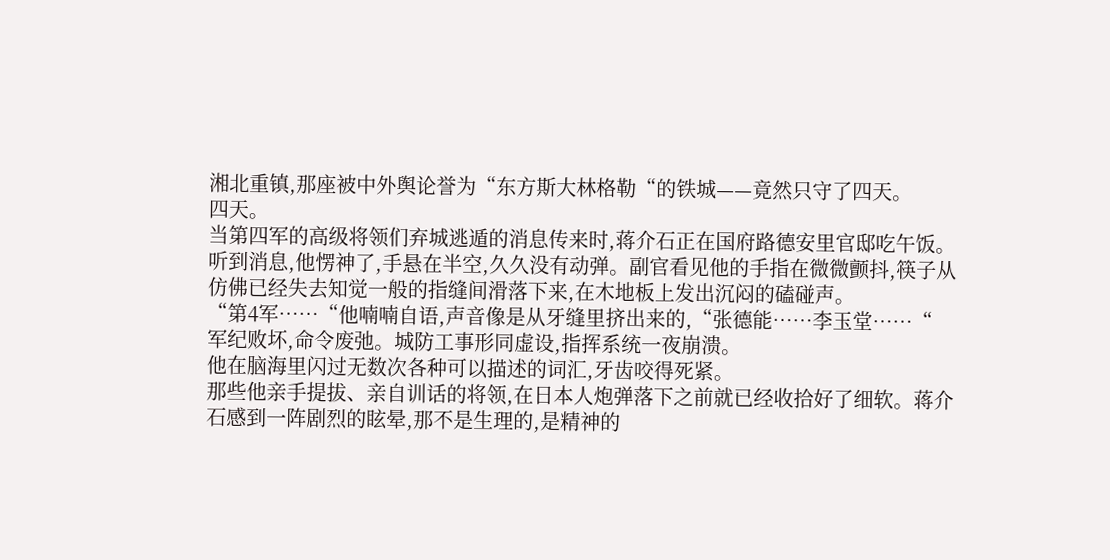湘北重镇,那座被中外舆论誉为“东方斯大林格勒“的铁城——竟然只守了四天。
四天。
当第四军的高级将领们弃城逃遁的消息传来时,蒋介石正在国府路德安里官邸吃午饭。
听到消息,他愣神了,手悬在半空,久久没有动弹。副官看见他的手指在微微颤抖,筷子从仿佛已经失去知觉一般的指缝间滑落下来,在木地板上发出沉闷的磕碰声。
“第4军……“他喃喃自语,声音像是从牙缝里挤出来的,“张德能……李玉堂……“
军纪败坏,命令废弛。城防工事形同虚设,指挥系统一夜崩溃。
他在脑海里闪过无数次各种可以描述的词汇,牙齿咬得死紧。
那些他亲手提拔、亲自训话的将领,在日本人炮弹落下之前就已经收拾好了细软。蒋介石感到一阵剧烈的眩晕,那不是生理的,是精神的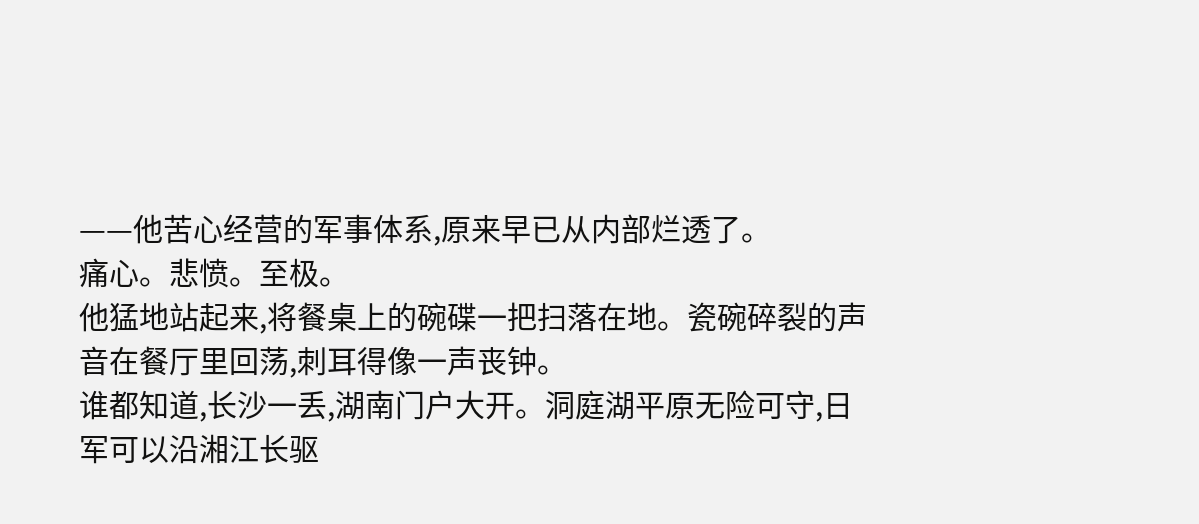——他苦心经营的军事体系,原来早已从内部烂透了。
痛心。悲愤。至极。
他猛地站起来,将餐桌上的碗碟一把扫落在地。瓷碗碎裂的声音在餐厅里回荡,刺耳得像一声丧钟。
谁都知道,长沙一丢,湖南门户大开。洞庭湖平原无险可守,日军可以沿湘江长驱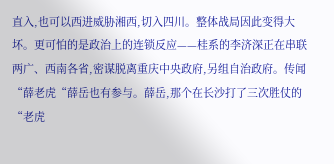直入,也可以西进威胁湘西,切入四川。整体战局因此变得大坏。更可怕的是政治上的连锁反应——桂系的李济深正在串联两广、西南各省,密谋脱离重庆中央政府,另组自治政府。传闻“薛老虎“薛岳也有参与。薛岳,那个在长沙打了三次胜仗的“老虎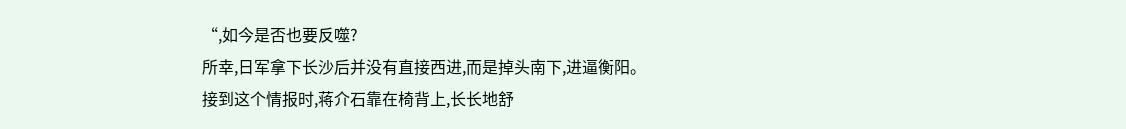“,如今是否也要反噬?
所幸,日军拿下长沙后并没有直接西进,而是掉头南下,进逼衡阳。
接到这个情报时,蒋介石靠在椅背上,长长地舒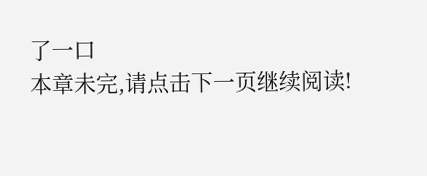了一口
本章未完,请点击下一页继续阅读!